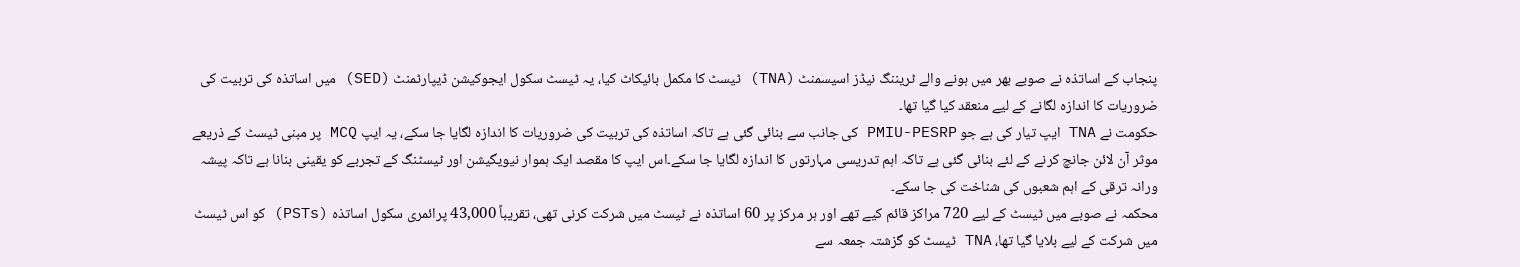پنجاب کے اساتذہ نے صوبے بھر میں ہونے والے ٹریننگ نیڈز اسیسمنٹ (TNA) ٹیسٹ کا مکمل بائیکاٹ کیا، یہ ٹیسٹ سکول ایجوکیشن ڈیپارٹمنٹ (SED) میں اساتذہ کی تربیت کی ضروریات کا اندازہ لگانے کے لیے منعقد کیا گیا تھا۔
حکومت نے TNA ایپ تیار کی ہے جو PMIU-PESRP کی جانب سے بنائی گئی ہے تاکہ اساتذہ کی تربیت کی ضروریات کا اندازہ لگایا جا سکے، یہ ایپ MCQ پر مبنی ٹیسٹ کے ذریعے موثر آن لائن جانچ کرنے کے لئے بنائی گئی ہے تاکہ اہم تدریسی مہارتوں کا اندازہ لگایا جا سکے۔اس ایپ کا مقصد ایک ہموار نیویگیشن اور ٹیسٹنگ کے تجربے کو یقینی بنانا ہے تاکہ پیشہ ورانہ ترقی کے اہم شعبوں کی شناخت کی جا سکے۔
محکمہ نے صوبے میں ٹیسٹ کے لیے 720 مراکز قائم کیے تھے اور ہر مرکز پر 60 اساتذہ نے ٹیسٹ میں شرکت کرنی تھی، تقریباً 43,000 پرائمری سکول اساتذہ (PSTs) کو اس ٹیسٹ میں شرکت کے لیے بلایا گیا تھا، TNA ٹیسٹ کو گزشتہ جمعہ سے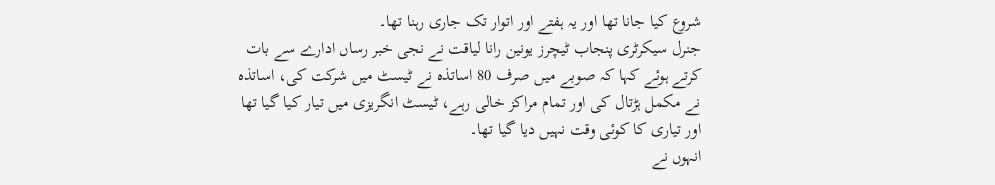شروع کیا جانا تھا اور یہ ہفتے اور اتوار تک جاری رہنا تھا۔
جنرل سیکرٹری پنجاب ٹیچرز یونین رانا لیاقت نے نجی خبر رساں ادارے سے بات کرتے ہوئے کہا کہ صوبے میں صرف 80 اساتذہ نے ٹیسٹ میں شرکت کی، اساتذہ نے مکمل ہڑتال کی اور تمام مراکز خالی رہے، ٹیسٹ انگریزی میں تیار کیا گیا تھا اور تیاری کا کوئی وقت نہیں دیا گیا تھا۔
انہوں نے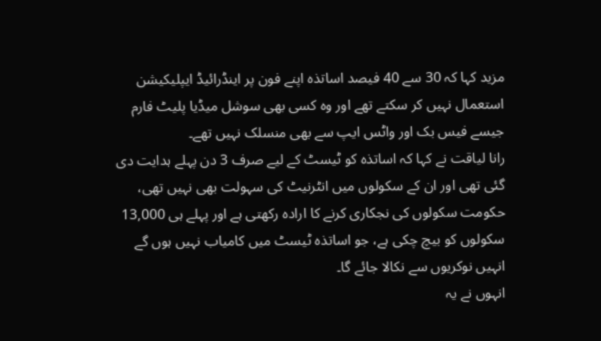مزید کہا کہ 30 سے 40 فیصد اساتذہ اپنے فون پر اینڈرائیڈ ایپلیکیشن استعمال نہیں کر سکتے تھے اور وہ کسی بھی سوشل میڈیا پلیٹ فارم جیسے فیس بک اور واٹس ایپ سے بھی منسلک نہیں تھے۔
رانا لیاقت نے کہا کہ اساتذہ کو ٹیسٹ کے لیے صرف 3 دن پہلے ہدایت دی گئی تھی اور ان کے سکولوں میں انٹرنیٹ کی سہولت بھی نہیں تھی، حکومت سکولوں کی نجکاری کرنے کا ارادہ رکھتی ہے اور پہلے ہی 13,000 سکولوں کو بیچ چکی ہے، جو اساتذہ ٹیسٹ میں کامیاب نہیں ہوں گے انہیں نوکریوں سے نکالا جائے گا۔
انہوں نے یہ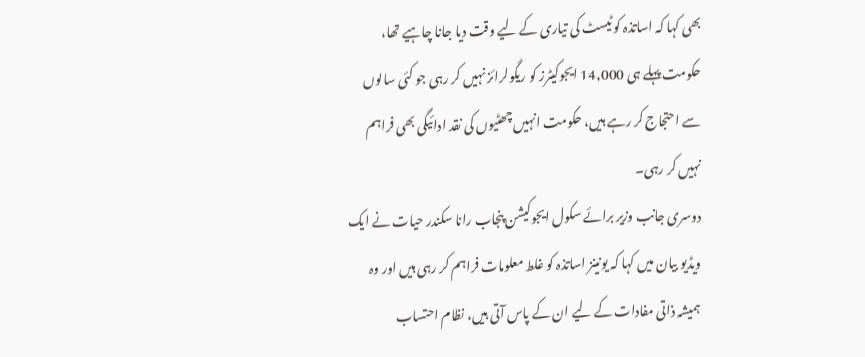بھی کہا کہ اساتذہ کو ٹیسٹ کی تیاری کے لیے وقت دیا جانا چاہیے تھا، حکومت پہلے ہی 14,000 ایجوکیٹرز کو ریگولرائز نہیں کر رہی جو کئی سالوں سے احتجاج کر رہے ہیں، حکومت انہیں چھٹیوں کی نقد ادائیگی بھی فراہم نہیں کر رہی۔
دوسری جانب وزیر برائے سکول ایجوکیشن پنجاب رانا سکندر حیات نے ایک ویڈیو بیان میں کہا کہ یونینز اساتذہ کو غلط معلومات فراہم کر رہی ہیں اور وہ ہمیشہ ذاتی مفادات کے لیے ان کے پاس آتی ہیں، نظام احتساب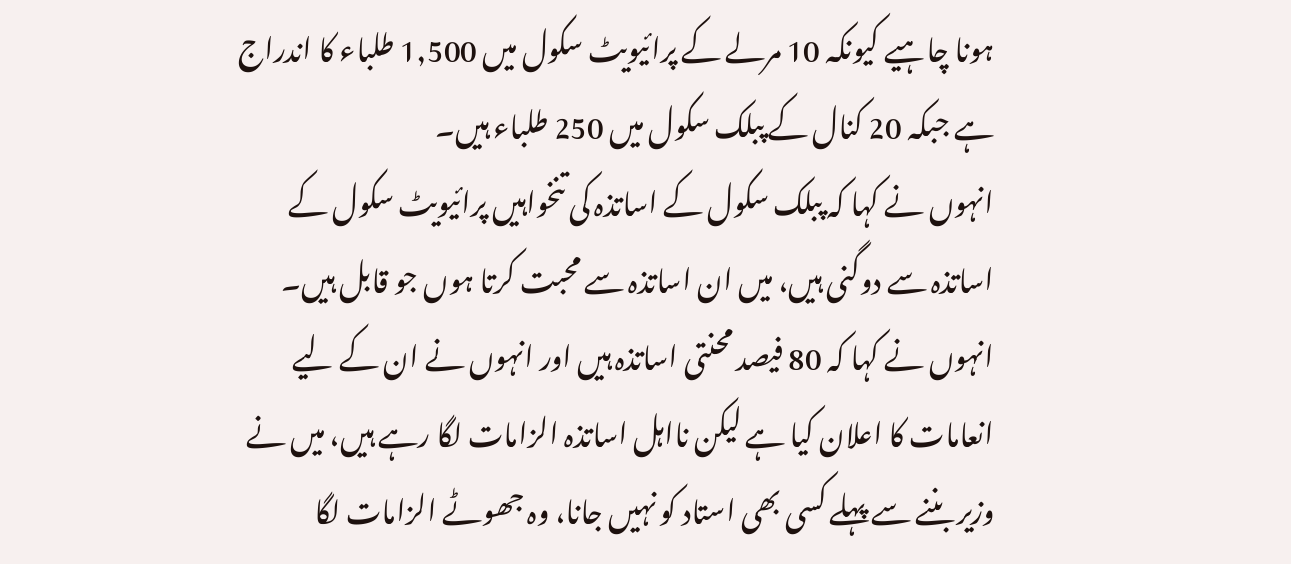ہونا چاہیے کیونکہ 10 مرلے کے پرائیویٹ سکول میں 1,500 طلباء کا اندراج ہے جبکہ 20 کنال کے پبلک سکول میں 250 طلباء ہیں۔
انہوں نے کہا کہ پبلک سکول کے اساتذہ کی تنخواہیں پرائیویٹ سکول کے اساتذہ سے دوگنی ہیں، میں ان اساتذہ سے محبت کرتا ہوں جو قابل ہیں۔
انہوں نے کہا کہ 80 فیصد محنتی اساتذہ ہیں اور انہوں نے ان کے لیے انعامات کا اعلان کیا ہے لیکن نااہل اساتذہ الزامات لگا رہے ہیں، میں نے وزیر بننے سے پہلے کسی بھی استاد کو نہیں جانا، وہ جھوٹے الزامات لگا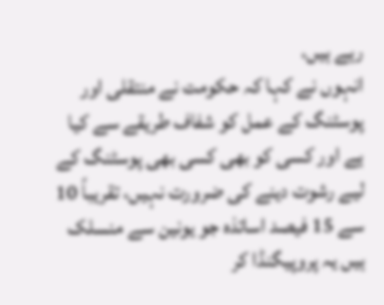رہے ہیں،
انہوں نے کہا کہ حکومت نے منتقلی اور پوسٹنگ کے عمل کو شفاف طریقے سے کیا ہے اور کسی کو بھی کسی بھی پوسٹنگ کے لیے رشوت دینے کی ضرورت نہیں، تقریباً 10 سے 15 فیصد اساتذہ جو یونین سے منسلک ہیں یہ پروپیگنڈا کر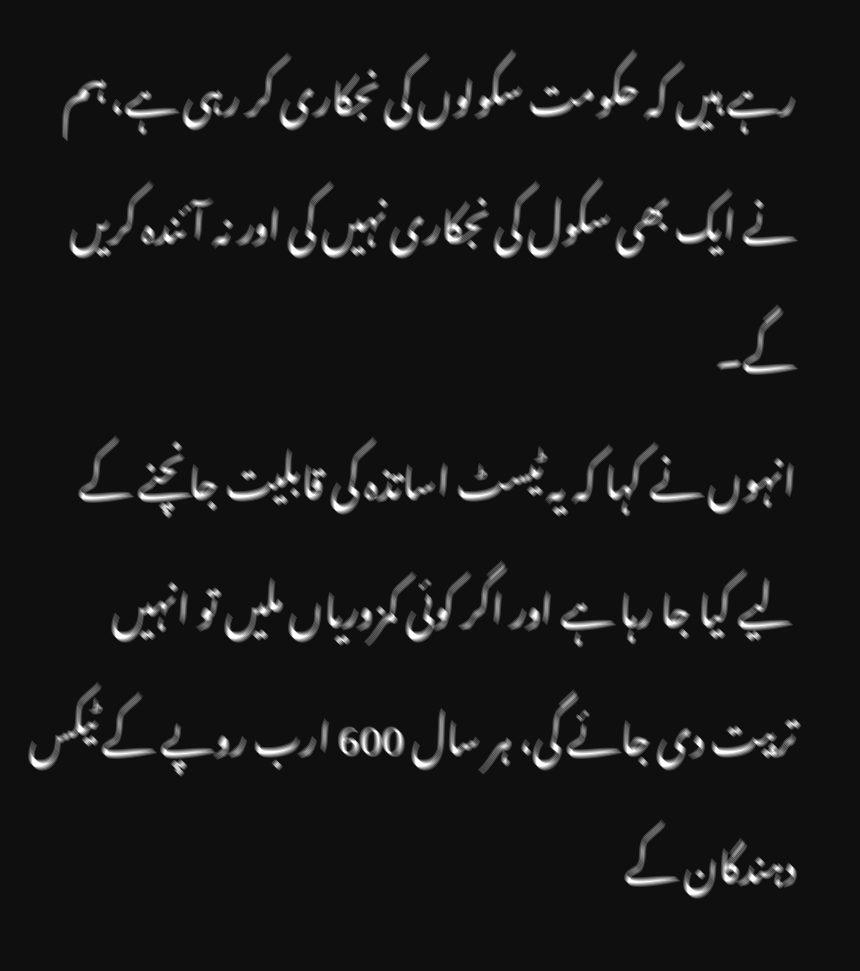رہے ہیں کہ حکومت سکولوں کی نجکاری کر رہی ہے، ہم نے ایک بھی سکول کی نجکاری نہیں کی اور نہ آئندہ کریں گے۔
انہوں نے کہا کہ یہ ٹیسٹ اساتذہ کی قابلیت جانچنے کے لیے کیا جا رہا ہے اور اگر کوئی کمزوریاں ملیں تو انہیں تربیت دی جائے گی، ہر سال 600 ارب روپے کے ٹیکس دہندگان کے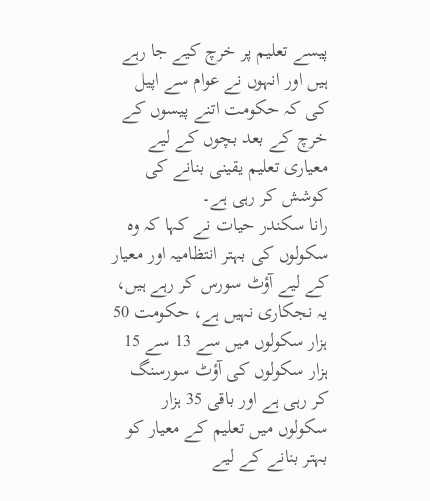پیسے تعلیم پر خرچ کیے جا رہے ہیں اور انہوں نے عوام سے اپیل کی کہ حکومت اتنے پیسوں کے خرچ کے بعد بچوں کے لیے معیاری تعلیم یقینی بنانے کی کوشش کر رہی ہے۔
رانا سکندر حیات نے کہا کہ وہ سکولوں کی بہتر انتظامیہ اور معیار کے لیے آؤٹ سورس کر رہے ہیں، یہ نجکاری نہیں ہے، حکومت 50 ہزار سکولوں میں سے 13 سے 15 ہزار سکولوں کی آؤٹ سورسنگ کر رہی ہے اور باقی 35 ہزار سکولوں میں تعلیم کے معیار کو بہتر بنانے کے لیے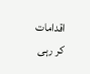اقدامات کر رہی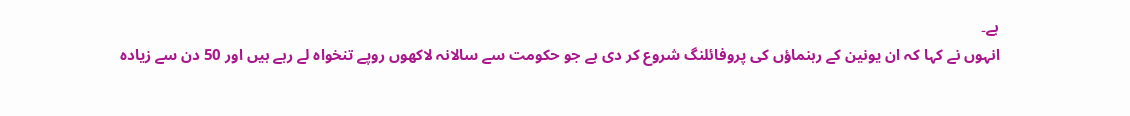ہے۔
انہوں نے کہا کہ ان یونین کے رہنماؤں کی پروفائلنگ شروع کر دی ہے جو حکومت سے سالانہ لاکھوں روپے تنخواہ لے رہے ہیں اور 50 دن سے زیادہ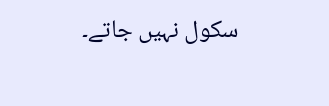سکول نہیں جاتے۔